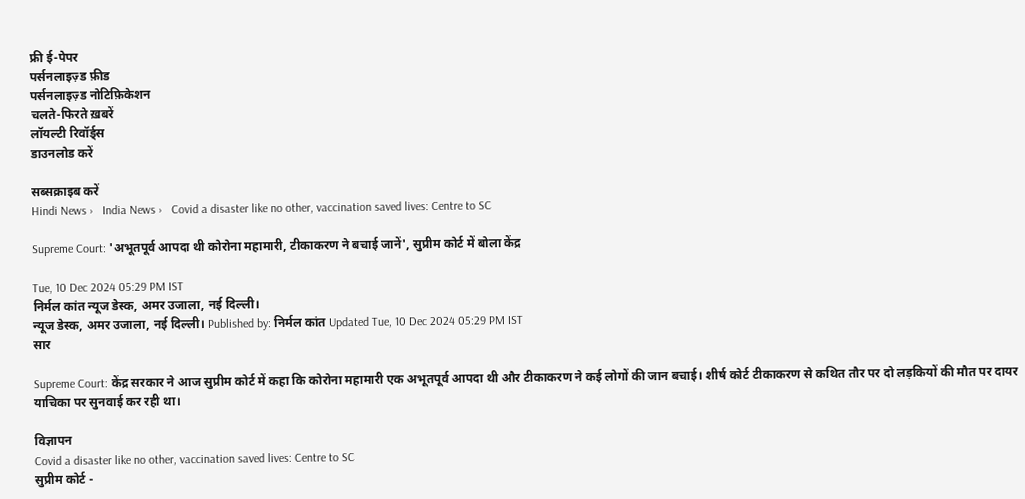फ्री ई-पेपर
पर्सनलाइज़्ड फ़ीड
पर्सनलाइज़्ड नोटिफ़िकेशन
चलते-फिरते ख़बरें
लॉयल्टी रिवॉर्ड्स
डाउनलोड करें

सब्सक्राइब करें
Hindi News ›   India News ›   Covid a disaster like no other, vaccination saved lives: Centre to SC

Supreme Court: 'अभूतपूर्व आपदा थी कोरोना महामारी, टीकाकरण ने बचाई जानें', सुप्रीम कोर्ट में बोला केंद्र

Tue, 10 Dec 2024 05:29 PM IST
निर्मल कांत न्यूज डेस्क, अमर उजाला, नई दिल्ली।
न्यूज डेस्क, अमर उजाला, नई दिल्ली। Published by: निर्मल कांत Updated Tue, 10 Dec 2024 05:29 PM IST
सार

Supreme Court: केंद्र सरकार ने आज सुप्रीम कोर्ट में कहा कि कोरोना महामारी एक अभूतपूर्व आपदा थी और टीकाकरण ने कई लोगों की जान बचाई। शीर्ष कोर्ट टीकाकरण से कथित तौर पर दो लड़कियों की मौत पर दायर याचिका पर सुनवाई कर रही था।

विज्ञापन
Covid a disaster like no other, vaccination saved lives: Centre to SC
सुप्रीम कोर्ट -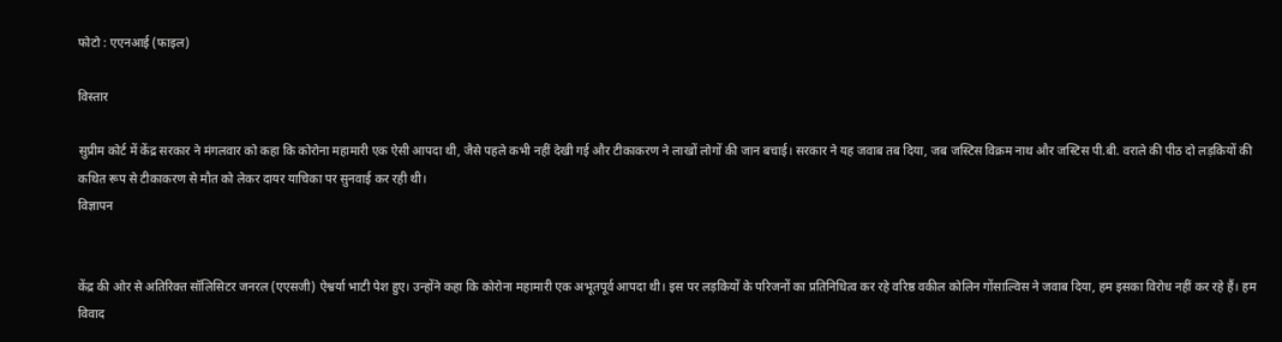फोटो : एएनआई (फाइल)

विस्तार

सुप्रीम कोर्ट में केंद्र सरकार ने मंगलवार को कहा कि कोरोना महामारी एक ऐसी आपदा थी, जैसे पहले कभी नहीं देखी गई और टीकाकरण ने लाखों लोगों की जान बचाई। सरकार ने यह जवाब तब दिया, जब जस्टिस विक्रम नाथ और जस्टिस पी.बी. वराले की पीठ दो लड़कियों की कथित रूप से टीकाकरण से मौत को लेकर दायर याचिका पर सुनवाई कर रही थी।
विज्ञापन


केंद्र की ओर से अतिरिक्त सॉलिसिटर जनरल (एएसजी) ऐश्वर्या भाटी पेश हुए। उन्होंने कहा कि कोरोना महामारी एक अभूतपूर्व आपदा थी। इस पर लड़कियों के परिजनों का प्रतिनिधित्व कर रहे वरिष्ठ वकील कोलिन गोंसाल्विस ने जवाब दिया, हम इसका विरोध नहीं कर रहे हैं। हम विवाद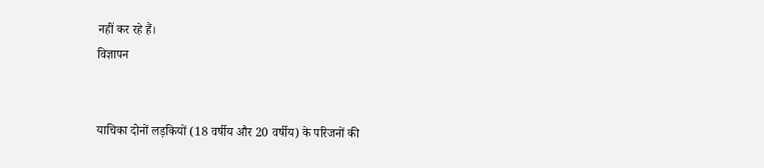नहीं कर रहे हैं।
विज्ञापन


याचिका दोनों लड़कियों (18 वर्षीय और 20 वर्षीय) के परिजनों की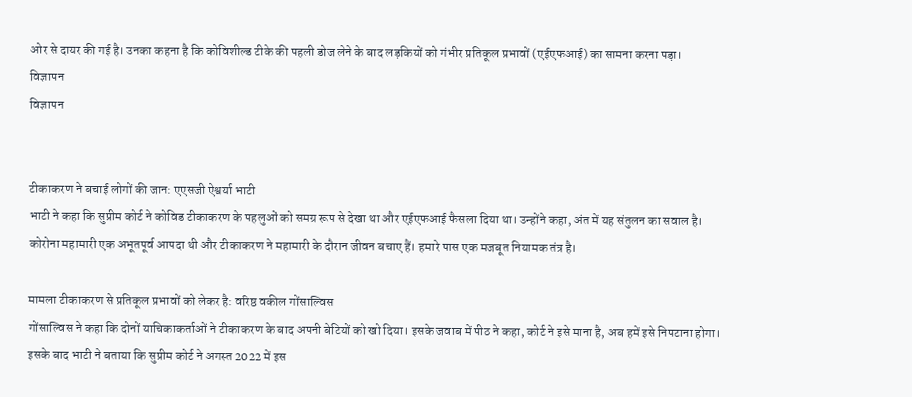ओर से दायर की गई है। उनका कहना है कि कोविशील्ड टीके की पहली डोज लेने के बाद लड़कियों को गंभीर प्रतिकूल प्रभावों (एईएफआई) का सामना करना पड़ा।
विज्ञापन
विज्ञापन


टीकाकरण ने बचाई लोगों की जान: एएसजी ऐश्वर्या भाटी
भाटी ने कहा कि सुप्रीम कोर्ट ने कोविड टीकाकरण के पहलुओं को समग्र रूप से देखा था और एईएफआई फैसला दिया था। उन्होंने कहा, अंत में यह संतुलन का सवाल है। कोरोना महामारी एक अभूतपूर्व आपदा थी और टीकाकरण ने महामारी के दौरान जीवन बचाए हैं। हमारे पास एक मजबूत नियामक तंत्र है।

मामला टीकाकरण से प्रतिकूल प्रभावों को लेकर है: वरिष्ठ वकील गोंसाल्विस
गोंसाल्विस ने कहा कि दोनों याचिकाकर्ताओं ने टीकाकरण के बाद अपनी बेटियों को खो दिया। इसके जवाब में पीठ ने कहा, कोर्ट ने इसे माना है, अब हमें इसे निपटाना होगा। इसके बाद भाटी ने बताया कि सुप्रीम कोर्ट ने अगस्त 2022 में इस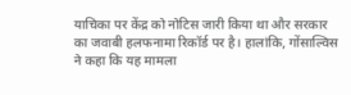याचिका पर केंद्र को नोटिस जारी किया था और सरकार का जवाबी हलफनामा रिकॉर्ड पर है। हालांकि, गोंसाल्विस ने कहा कि यह मामला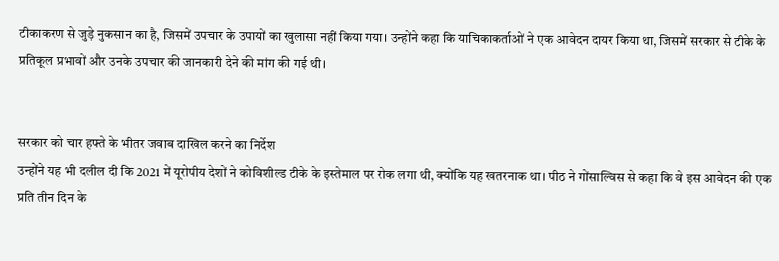टीकाकरण से जुड़े नुकसान का है, जिसमें उपचार के उपायों का खुलासा नहीं किया गया। उन्होंने कहा कि याचिकाकर्ताओं ने एक आवेदन दायर किया था, जिसमें सरकार से टीके के प्रतिकूल प्रभावों और उनके उपचार की जानकारी देने की मांग की गई थी।


सरकार को चार हफ्ते के भीतर जवाब दाखिल करने का निर्देश
उन्होंने यह भी दलील दी कि 2021 में यूरोपीय देशों ने कोविशील्ड टीके के इस्तेमाल पर रोक लगा थी, क्योंकि यह खतरनाक था। पीठ ने गोंसाल्विस से कहा कि वे इस आवेदन की एक प्रति तीन दिन के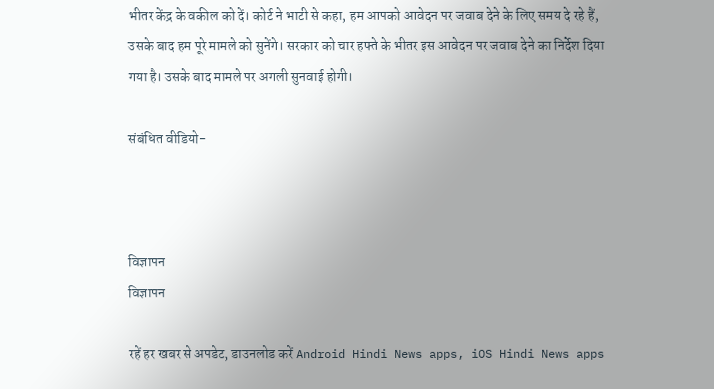भीतर केंद्र के वकील को दें। कोर्ट ने भाटी से कहा, हम आपको आवेदन पर जवाब देने के लिए समय दे रहे हैं, उसके बाद हम पूरे मामले को सुनेंगे। सरकार को चार हफ्ते के भीतर इस आवेदन पर जवाब देने का निर्देश दिया गया है। उसके बाद मामले पर अगली सुनवाई होगी।

संबंधित वीडियो-



विज्ञापन
विज्ञापन

रहें हर खबर से अपडेट, डाउनलोड करें Android Hindi News apps, iOS Hindi News apps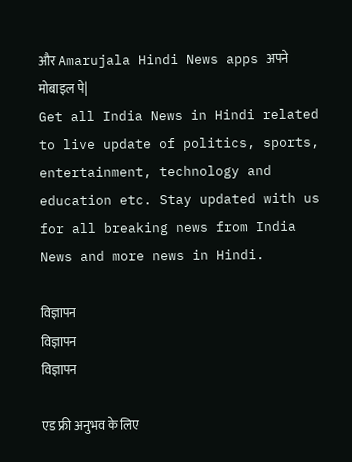और Amarujala Hindi News apps अपने मोबाइल पे|
Get all India News in Hindi related to live update of politics, sports, entertainment, technology and education etc. Stay updated with us for all breaking news from India News and more news in Hindi.

विज्ञापन
विज्ञापन
विज्ञापन

एड फ्री अनुभव के लिए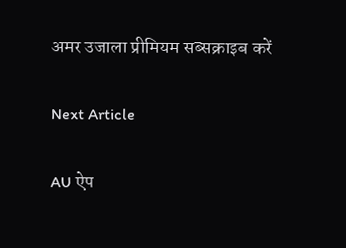अमर उजाला प्रीमियम सब्सक्राइब करें

Next Article

AU ऐप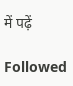में पढ़ें

Followed